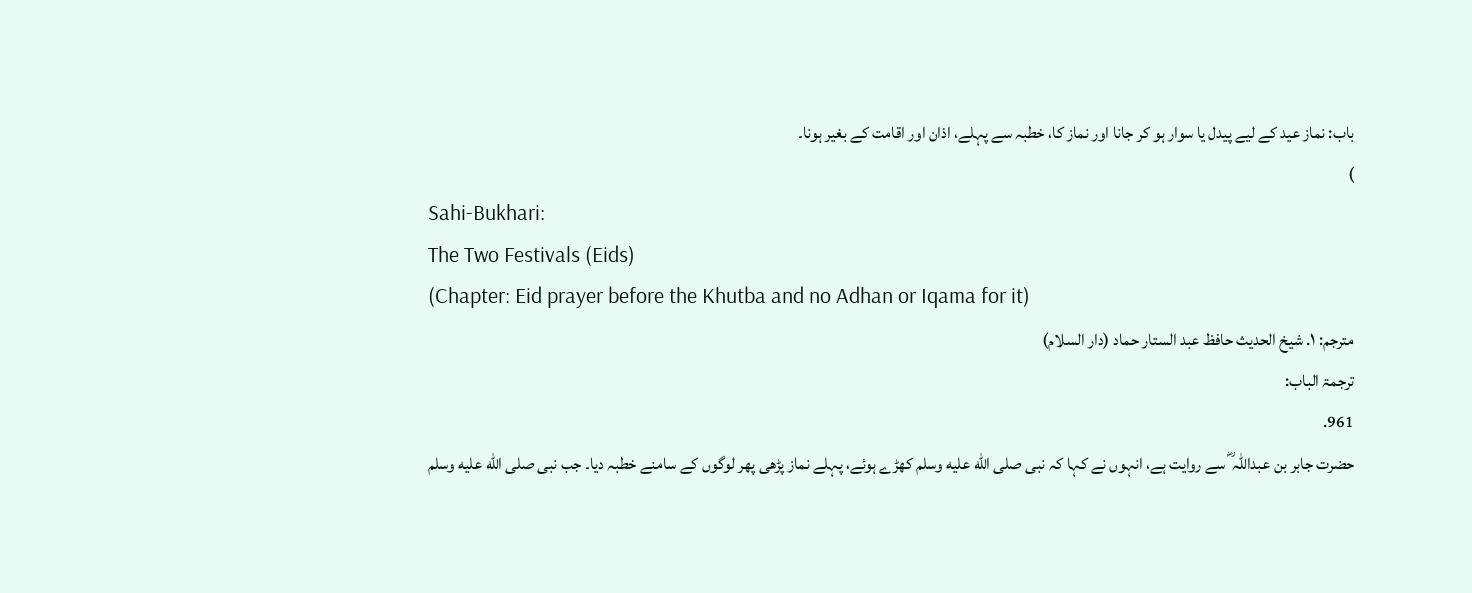باب: نماز عید کے لیے پیدل یا سوار ہو کر جانا اور نماز کا، خطبہ سے پہلے، اذان اور اقامت کے بغیر ہونا۔
)
Sahi-Bukhari:
The Two Festivals (Eids)
(Chapter: Eid prayer before the Khutba and no Adhan or Iqama for it)
مترجم: ١. شیخ الحدیث حافظ عبد الستار حماد (دار السلام)
ترجمۃ الباب:
961.
حضرت جابر بن عبداللہ ؓ سے روایت ہے، انہوں نے کہا کہ نبی صلى الله عليه وسلم کھڑے ہوئے، پہلے نماز پڑھی پھر لوگوں کے سامنے خطبہ دیا۔ جب نبی صلى الله عليه وسلم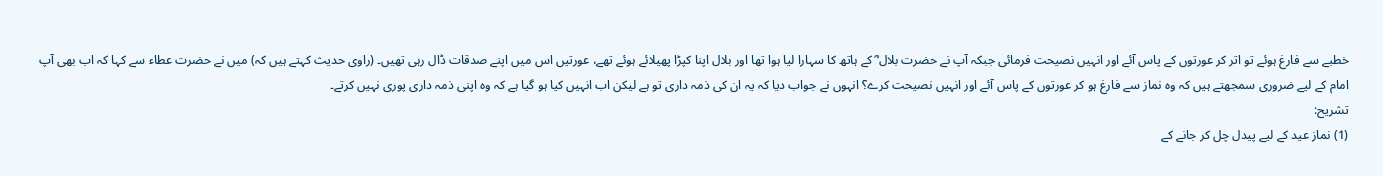خطبے سے فارغ ہوئے تو اتر کر عورتوں کے پاس آئے اور انہیں نصیحت فرمائی جبکہ آپ نے حضرت بلال ؓ کے ہاتھ کا سہارا لیا ہوا تھا اور بلال اپنا کپڑا پھیلائے ہوئے تھے، عورتیں اس میں اپنے صدقات ڈال رہی تھیں۔ (راوی حدیث کہتے ہیں کہ) میں نے حضرت عطاء سے کہا کہ اب بھی آپ امام کے لیے ضروری سمجھتے ہیں کہ وہ نماز سے فارغ ہو کر عورتوں کے پاس آئے اور انہیں نصیحت کرے؟ انہوں نے جواب دیا کہ یہ ان کی ذمہ داری تو ہے لیکن اب انہیں کیا ہو گیا ہے کہ وہ اپنی ذمہ داری پوری نہیں کرتے۔
تشریح:
(1) نماز عید کے لیے پیدل چل کر جانے کے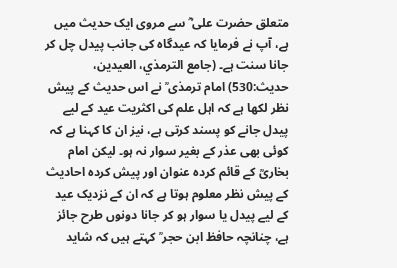متعلق حضرت علی ؓ سے مروی ایک حدیث میں ہے، آپ نے فرمایا کہ عیدگاہ کی جانب پیدل چل کر جانا سنت ہے۔ (جامع الترمذي، العیدین، حدیث:530) امام ترمذی ؒ نے اس حدیث کے پیش نظر لکھا ہے کہ اہل علم کی اکثریت عید کے لیے پیدل جانے کو پسند کرتی ہے، نیز ان کا کہنا ہے کہ کوئی بھی عذر کے بغیر سوار نہ ہو۔ لیکن امام بخاریؒ کے قائم کردہ عنوان اور پیش کردہ احادیث کے پیش نظر معلوم ہوتا ہے کہ ان کے نزدیک عید کے لیے پیدل یا سوار ہو کر جانا دونوں طرح جائز ہے، چنانچہ حافظ ابن حجر ؒ کہتے ہیں کہ شاید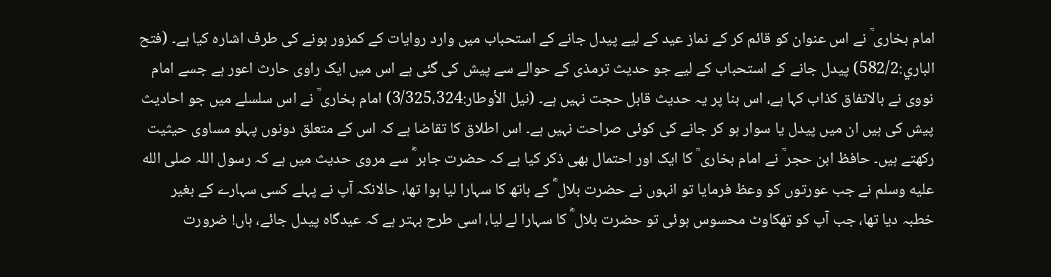امام بخاری ؒ نے اس عنوان کو قائم کر کے نماز عید کے لیے پیدل جانے کے استحباب میں وارد روایات کے کمزور ہونے کی طرف اشارہ کیا ہے۔ (فتح الباري:582/2) پیدل جانے کے استحباب کے لیے جو حدیث ترمذی کے حوالے سے پیش کی گئی ہے اس میں ایک راوی حارث اعور ہے جسے امام نووی نے بالاتفاق کذاب کہا ہے، اس بنا پر یہ حدیث قابل حجت نہیں ہے۔ (نیل الأوطار:3/325،324) امام بخاری ؒ نے اس سلسلے میں جو احادیث پیش کی ہیں ان میں پیدل یا سوار ہو کر جانے کی کوئی صراحت نہیں ہے۔ اس اطلاق کا تقاضا ہے کہ اس کے متعلق دونوں پہلو مساوی حیثیت رکھتے ہیں۔ حافظ ابن حجر ؒ نے امام بخاری ؒ کا ایک اور احتمال بھی ذکر کیا ہے کہ حضرت جابر ؓ سے مروی حدیث میں ہے کہ رسول اللہ صلى الله عليه وسلم نے جب عورتوں کو وعظ فرمایا تو انہوں نے حضرت بلال ؓ کے ہاتھ کا سہارا لیا ہوا تھا، حالانکہ آپ نے پہلے کسی سہارے کے بغیر خطبہ دیا تھا، جب آپ کو تھکاوٹ محسوس ہوئی تو حضرت بلال ؓ کا سہارا لے لیا، اسی طرح بہتر ہے کہ عیدگاہ پیدل جائے، ہاں! ضرورت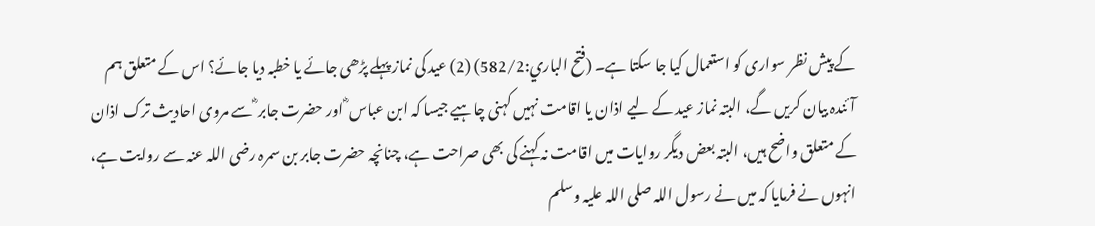کے پیش نظر سواری کو استعمال کیا جا سکتا ہے۔ (فتح الباري:582/2) (2) عید کی نماز پہلے پڑھی جائے یا خطبہ دیا جائے؟ اس کے متعلق ہم آئندہ بیان کریں گے، البتہ نماز عید کے لیے اذان یا اقامت نہیں کہنی چاہیے جیسا کہ ابن عباس ؓ اور حضرت جابر ؓ سے مروی احادیث ترک اذان کے متعلق واضح ہیں، البتہ بعض دیگر روایات میں اقامت نہ کہنے کی بھی صراحت ہے، چنانچہ حضرت جابر بن سمرہ رضی اللہ عنہ سے روایت ہے، انہوں نے فرمایا کہ میں نے رسول اللہ صلی اللہ علیہ وسلم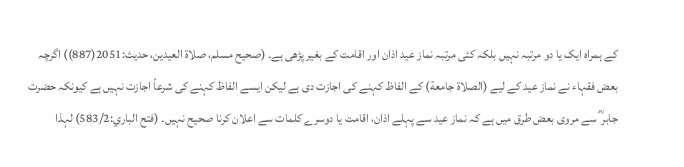کے ہمراہ ایک یا دو مرتبہ نہیں بلکہ کئی مرتبہ نماز عید اذان اور اقامت کے بغیر پڑھی ہے۔ (صحیح مسلم، صلاة العیدین، حدیث:2051(887)) اگرچہ بعض فقہاء نے نماز عید کے لیے (الصلاة جامعة) کے الفاظ کہنے کی اجازت دی ہے لیکن ایسے الفاظ کہنے کی شرعاً اجازت نہیں ہے کیونکہ حضرت جابر ؓ سے مروی بعض طرق میں ہے کہ نماز عید سے پہلے اذان، اقامت یا دوسرے کلمات سے اعلان کرنا صحیح نہیں۔ (فتح الباري:583/2) لہذا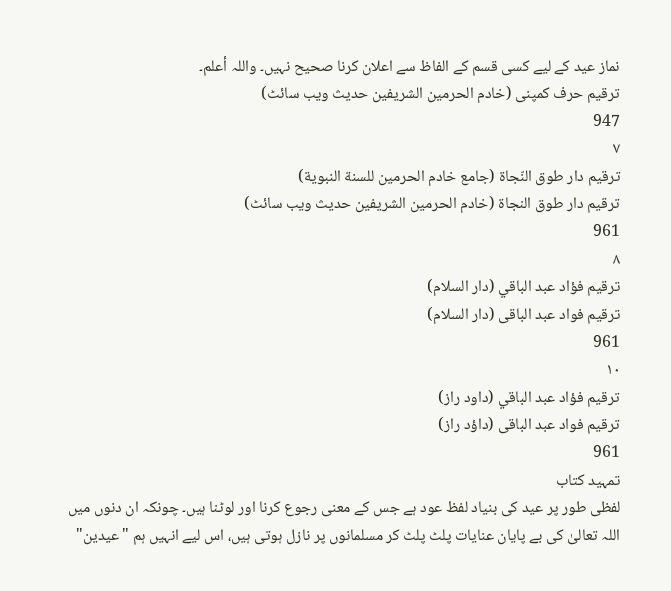نماز عید کے لیے کسی قسم کے الفاظ سے اعلان کرنا صحیح نہیں۔ واللہ أعلم۔
ترقیم حرف کمپنی (خادم الحرمین الشریفین حدیث ویب سائٹ)
947
٧
ترقيم دار طوق النّجاة (جامع خادم الحرمين للسنة النبوية)
ترقیم دار طوق النجاۃ (خادم الحرمین الشریفین حدیث ویب سائٹ)
961
٨
ترقيم فؤاد عبد الباقي (دار السلام)
ترقیم فواد عبد الباقی (دار السلام)
961
١٠
ترقيم فؤاد عبد الباقي (داود راز)
ترقیم فواد عبد الباقی (داؤد راز)
961
تمہید کتاب
لفظی طور پر عید کی بنیاد لفظ عود ہے جس کے معنی رجوع کرنا اور لوٹنا ہیں۔ چونکہ ان دنوں میں اللہ تعالیٰ کی بے پایان عنایات پلٹ پلٹ کر مسلمانوں پر نازل ہوتی ہیں، اس لیے انہیں ہم "عیدین"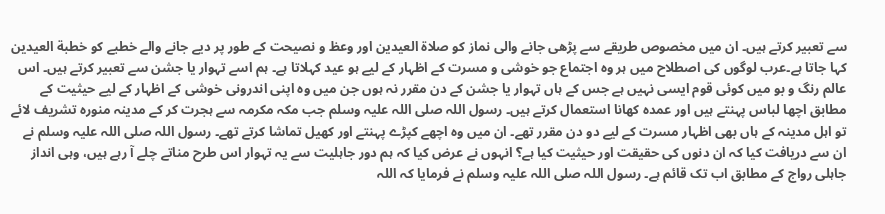سے تعبیر کرتے ہیں۔ ان میں مخصوص طریقے سے پڑھی جانے والی نماز کو صلاة العيدين اور وعظ و نصیحت کے طور پر دیے جانے والے خطبے کو خطبة العيدين کہا جاتا ہے۔عرب لوگوں کی اصطلاح میں ہر وہ اجتماع جو خوشی و مسرت کے اظہار کے لیے ہو عید کہلاتا ہے۔ ہم اسے تہوار یا جشن سے تعبیر کرتے ہیں۔ اس عالم رنگ و بو میں کوئی قوم ایسی نہیں ہے جس کے ہاں تہوار یا جشن کے دن مقرر نہ ہوں جن میں وہ اپنی اندرونی خوشی کے اظہار کے لیے حیثیت کے مطابق اچھا لباس پہنتے ہیں اور عمدہ کھانا استعمال کرتے ہیں۔ رسول اللہ صلی اللہ علیہ وسلم جب مکہ مکرمہ سے ہجرت کر کے مدینہ منورہ تشریف لائے تو اہل مدینہ کے ہاں بھی اظہار مسرت کے لیے دو دن مقرر تھے۔ ان میں وہ اچھے کپڑے پہنتے اور کھیل تماشا کرتے تھے۔ رسول اللہ صلی اللہ علیہ وسلم نے ان سے دریافت کیا کہ ان دنوں کی حقیقت اور حیثیت کیا ہے؟ انہوں نے عرض کیا کہ ہم دور جاہلیت سے یہ تہوار اس طرح مناتے چلے آ رہے ہیں، وہی انداز جاہلی رواج کے مطابق اب تک قائم ہے۔ رسول اللہ صلی اللہ علیہ وسلم نے فرمایا کہ اللہ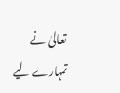تعالیٰ نے تمہارے لیے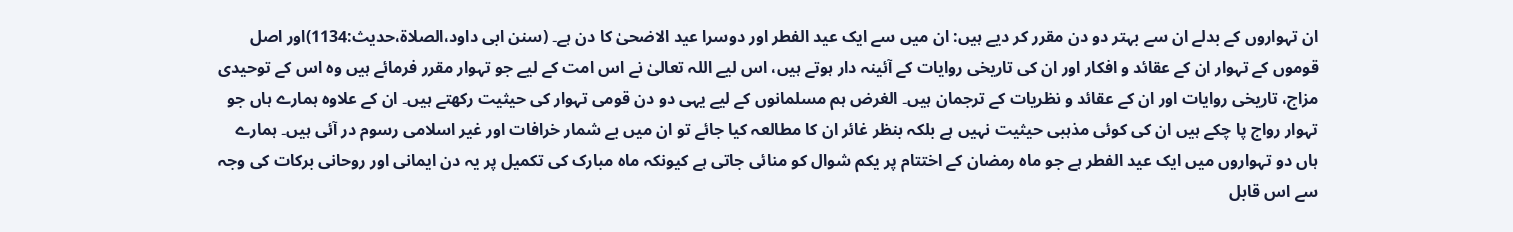ان تہواروں کے بدلے ان سے بہتر دو دن مقرر کر دیے ہیں: ان میں سے ایک عید الفطر اور دوسرا عید الاضحیٰ کا دن ہے۔ (سنن ابی داود،الصلاۃ،حدیث:1134)اور اصل قوموں کے تہوار ان کے عقائد و افکار اور ان کی تاریخی روایات کے آئینہ دار ہوتے ہیں، اس لیے اللہ تعالیٰ نے اس امت کے لیے جو تہوار مقرر فرمائے ہیں وہ اس کے توحیدی مزاج، تاریخی روایات اور ان کے عقائد و نظریات کے ترجمان ہیں۔ الغرض ہم مسلمانوں کے لیے یہی دو دن قومی تہوار کی حیثیت رکھتے ہیں۔ ان کے علاوہ ہمارے ہاں جو تہوار رواج پا چکے ہیں ان کی کوئی مذہبی حیثیت نہیں ہے بلکہ بنظر غائر ان کا مطالعہ کیا جائے تو ان میں بے شمار خرافات اور غیر اسلامی رسوم در آئی ہیں۔ ہمارے ہاں دو تہواروں میں ایک عید الفطر ہے جو ماہ رمضان کے اختتام پر یکم شوال کو منائی جاتی ہے کیونکہ ماہ مبارک کی تکمیل پر یہ دن ایمانی اور روحانی برکات کی وجہ سے اس قابل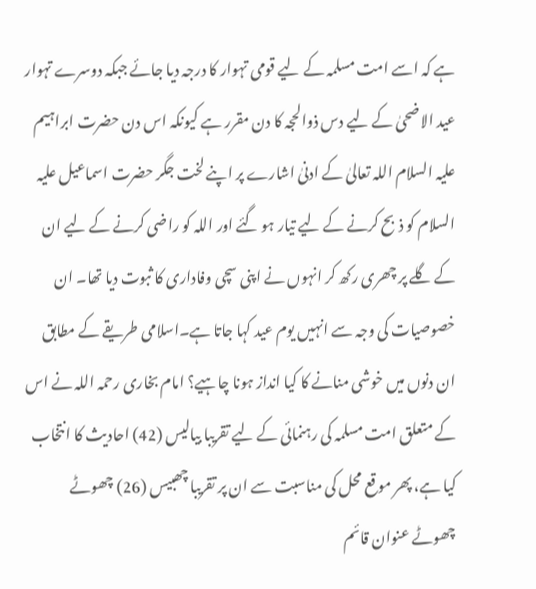ہے کہ اسے امت مسلمہ کے لیے قومی تہوار کا درجہ دیا جائے جبکہ دوسرے تہوار عید الاضحیٰ کے لیے دس ذوالحجہ کا دن مقرر ہے کیونکہ اس دن حضرت ابراہیم علیہ السلام اللہ تعالیٰ کے ادنیٰ اشارے پر اپنے لخت جگر حضرت اسماعیل علیہ السلام کو ذبح کرنے کے لیے تیار ہو گئے اور اللہ کو راضی کرنے کے لیے ان کے گلے پر چھری رکھ کر انہوں نے اپنی سچی وفاداری کا ثبوت دیا تھا۔ ان خصوصیات کی وجہ سے انہیں یوم عید کہا جاتا ہے۔اسلامی طریقے کے مطابق ان دنوں میں خوشی منانے کا کیا انداز ہونا چاہیے؟ امام بخاری رحمہ اللہ نے اس کے متعلق امت مسلمہ کی رہنمائی کے لیے تقریبا بیالیس (42) احادیث کا انتخاب کیا ہے، پھر موقع محل کی مناسبت سے ان پر تقریبا چھبیس (26) چھوٹے چھوٹے عنوان قائم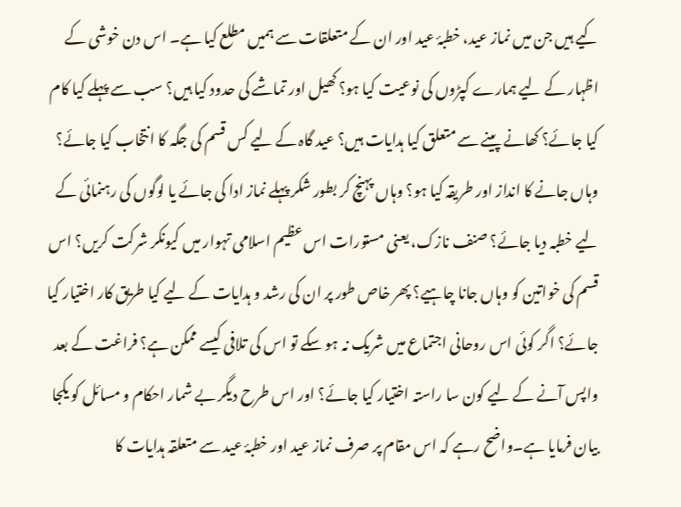کیے ہیں جن میں نماز عید، خطبۂ عید اور ان کے متعلقات سے ہمیں مطلع کیا ہے۔ اس دن خوشی کے اظہار کے لیے ہمارے کپڑوں کی نوعیت کیا ہو؟ کھیل اور تماشے کی حدود کیا ہیں؟ سب سے پہلے کیا کام کیا جائے؟ کھانے پینے سے متعلق کیا ہدایات ہیں؟ عید گاہ کے لیے کس قسم کی جگہ کا انتخاب کیا جائے؟ وہاں جانے کا انداز اور طریقہ کیا ہو؟ وہاں پہنچ کر بطور شکر پہلے نماز ادا کی جائے یا لوگوں کی رہنمائی کے لیے خطبہ دیا جائے؟ صنف نازک، یعنی مستورات اس عظیم اسلامی تہوار میں کیونکر شرکت کریں؟ اس قسم کی خواتین کو وہاں جانا چاہیے؟ پھر خاص طور پر ان کی رشد و ہدایات کے لیے کیا طریق کار اختیار کیا جائے؟ اگر کوئی اس روحانی اجتماع میں شریک نہ ہو سکے تو اس کی تلافی کیسے ممکن ہے؟ فراغت کے بعد واپس آنے کے لیے کون سا راستہ اختیار کیا جائے؟ اور اس طرح دیگر بے شمار احکام و مسائل کو یکجا بیان فرمایا ہے۔واضح رہے کہ اس مقام پر صرف نماز عید اور خطبۂ عید سے متعلقہ ہدایات کا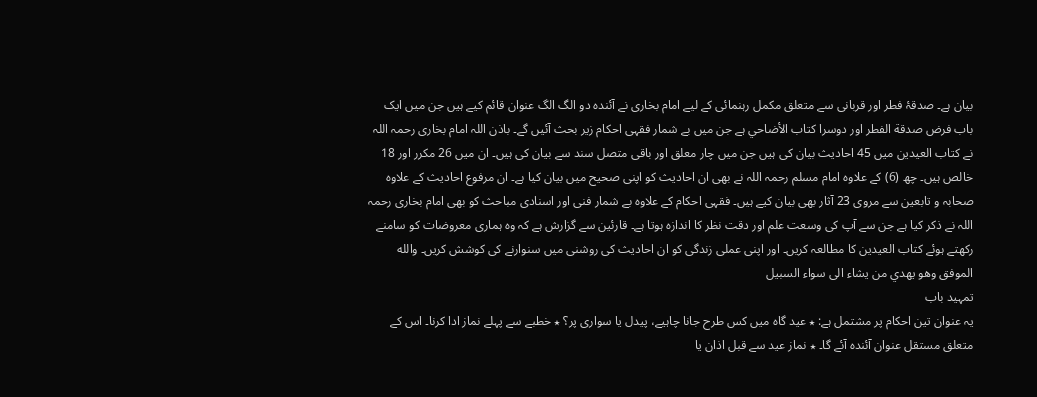بیان ہے۔ صدقۂ فطر اور قربانی سے متعلق مکمل رہنمائی کے لیے امام بخاری نے آئندہ دو الگ الگ عنوان قائم کیے ہیں جن میں ایک باب فرض صدقة الفطر اور دوسرا كتاب الأضاحي ہے جن میں بے شمار فقہی احکام زیر بحث آئیں گے۔ باذن اللہ امام بخاری رحمہ اللہ نے کتاب العیدین میں 45 احادیث بیان کی ہیں جن میں چار معلق اور باقی متصل سند سے بیان کی ہیں۔ ان میں 26 مکرر اور 18 خالص ہیں۔ چھ (6) کے علاوہ امام مسلم رحمہ اللہ نے بھی ان احادیث کو اپنی صحیح میں بیان کیا ہے۔ ان مرفوع احادیث کے علاوہ صحابہ و تابعین سے مروی 23 آثار بھی بیان کیے ہیں۔ فقہی احکام کے علاوہ بے شمار فنی اور اسنادی مباحث کو بھی امام بخاری رحمہ اللہ نے ذکر کیا ہے جن سے آپ کی وسعت علم اور دقت نظر کا اندازہ ہوتا ہے۔ قارئین سے گزارش ہے کہ وہ ہماری معروضات کو سامنے رکھتے ہوئے کتاب العیدین کا مطالعہ کریں۔ اور اپنی عملی زندگی کو ان احادیث کی روشنی میں سنوارنے کی کوشش کریں۔ والله الموفق وهو يهدي من يشاء الی سواء السبيل
تمہید باب
یہ عنوان تین احکام پر مشتمل ہے: ٭ عید گاہ میں کس طرح جانا چاہیے، پیدل یا سواری پر؟ ٭ خطبے سے پہلے نماز ادا کرنا۔ اس کے متعلق مستقل عنوان آئندہ آئے گا۔ ٭ نماز عید سے قبل اذان یا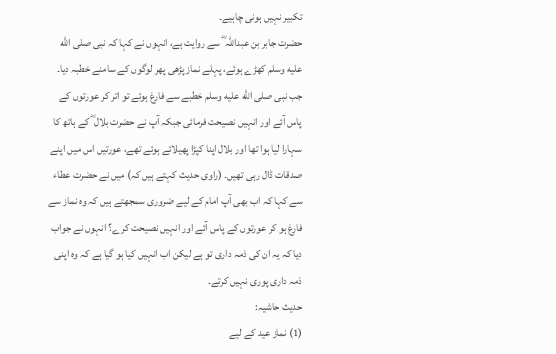تکبیر نہیں ہونی چاہیے۔
حضرت جابر بن عبداللہ ؓ سے روایت ہے، انہوں نے کہا کہ نبی صلى الله عليه وسلم کھڑے ہوئے، پہلے نماز پڑھی پھر لوگوں کے سامنے خطبہ دیا۔ جب نبی صلى الله عليه وسلم خطبے سے فارغ ہوئے تو اتر کر عورتوں کے پاس آئے اور انہیں نصیحت فرمائی جبکہ آپ نے حضرت بلال ؓ کے ہاتھ کا سہارا لیا ہوا تھا اور بلال اپنا کپڑا پھیلائے ہوئے تھے، عورتیں اس میں اپنے صدقات ڈال رہی تھیں۔ (راوی حدیث کہتے ہیں کہ) میں نے حضرت عطاء سے کہا کہ اب بھی آپ امام کے لیے ضروری سمجھتے ہیں کہ وہ نماز سے فارغ ہو کر عورتوں کے پاس آئے اور انہیں نصیحت کرے؟ انہوں نے جواب دیا کہ یہ ان کی ذمہ داری تو ہے لیکن اب انہیں کیا ہو گیا ہے کہ وہ اپنی ذمہ داری پوری نہیں کرتے۔
حدیث حاشیہ:
(1) نماز عید کے لیے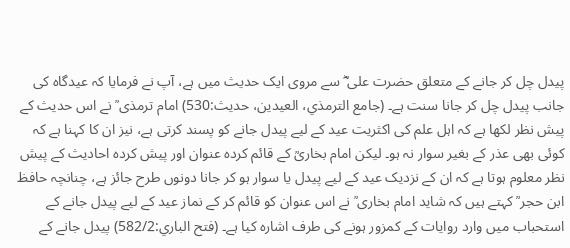پیدل چل کر جانے کے متعلق حضرت علی ؓ سے مروی ایک حدیث میں ہے، آپ نے فرمایا کہ عیدگاہ کی جانب پیدل چل کر جانا سنت ہے۔ (جامع الترمذي، العیدین، حدیث:530) امام ترمذی ؒ نے اس حدیث کے پیش نظر لکھا ہے کہ اہل علم کی اکثریت عید کے لیے پیدل جانے کو پسند کرتی ہے، نیز ان کا کہنا ہے کہ کوئی بھی عذر کے بغیر سوار نہ ہو۔ لیکن امام بخاریؒ کے قائم کردہ عنوان اور پیش کردہ احادیث کے پیش نظر معلوم ہوتا ہے کہ ان کے نزدیک عید کے لیے پیدل یا سوار ہو کر جانا دونوں طرح جائز ہے، چنانچہ حافظ ابن حجر ؒ کہتے ہیں کہ شاید امام بخاری ؒ نے اس عنوان کو قائم کر کے نماز عید کے لیے پیدل جانے کے استحباب میں وارد روایات کے کمزور ہونے کی طرف اشارہ کیا ہے۔ (فتح الباري:582/2) پیدل جانے کے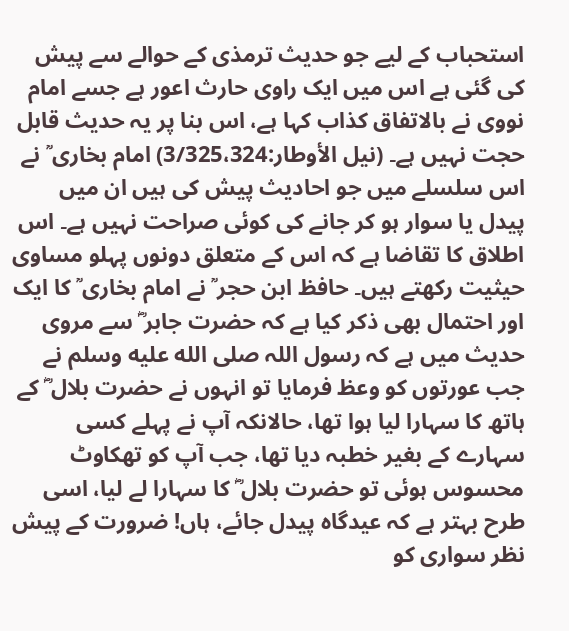استحباب کے لیے جو حدیث ترمذی کے حوالے سے پیش کی گئی ہے اس میں ایک راوی حارث اعور ہے جسے امام نووی نے بالاتفاق کذاب کہا ہے، اس بنا پر یہ حدیث قابل حجت نہیں ہے۔ (نیل الأوطار:3/325،324) امام بخاری ؒ نے اس سلسلے میں جو احادیث پیش کی ہیں ان میں پیدل یا سوار ہو کر جانے کی کوئی صراحت نہیں ہے۔ اس اطلاق کا تقاضا ہے کہ اس کے متعلق دونوں پہلو مساوی حیثیت رکھتے ہیں۔ حافظ ابن حجر ؒ نے امام بخاری ؒ کا ایک اور احتمال بھی ذکر کیا ہے کہ حضرت جابر ؓ سے مروی حدیث میں ہے کہ رسول اللہ صلى الله عليه وسلم نے جب عورتوں کو وعظ فرمایا تو انہوں نے حضرت بلال ؓ کے ہاتھ کا سہارا لیا ہوا تھا، حالانکہ آپ نے پہلے کسی سہارے کے بغیر خطبہ دیا تھا، جب آپ کو تھکاوٹ محسوس ہوئی تو حضرت بلال ؓ کا سہارا لے لیا، اسی طرح بہتر ہے کہ عیدگاہ پیدل جائے، ہاں! ضرورت کے پیش نظر سواری کو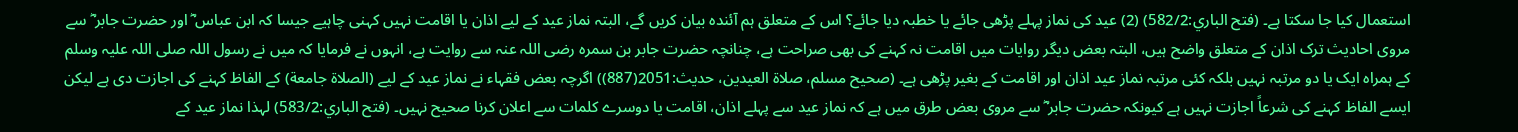استعمال کیا جا سکتا ہے۔ (فتح الباري:582/2) (2) عید کی نماز پہلے پڑھی جائے یا خطبہ دیا جائے؟ اس کے متعلق ہم آئندہ بیان کریں گے، البتہ نماز عید کے لیے اذان یا اقامت نہیں کہنی چاہیے جیسا کہ ابن عباس ؓ اور حضرت جابر ؓ سے مروی احادیث ترک اذان کے متعلق واضح ہیں، البتہ بعض دیگر روایات میں اقامت نہ کہنے کی بھی صراحت ہے، چنانچہ حضرت جابر بن سمرہ رضی اللہ عنہ سے روایت ہے، انہوں نے فرمایا کہ میں نے رسول اللہ صلی اللہ علیہ وسلم کے ہمراہ ایک یا دو مرتبہ نہیں بلکہ کئی مرتبہ نماز عید اذان اور اقامت کے بغیر پڑھی ہے۔ (صحیح مسلم، صلاة العیدین، حدیث:2051(887)) اگرچہ بعض فقہاء نے نماز عید کے لیے (الصلاة جامعة) کے الفاظ کہنے کی اجازت دی ہے لیکن ایسے الفاظ کہنے کی شرعاً اجازت نہیں ہے کیونکہ حضرت جابر ؓ سے مروی بعض طرق میں ہے کہ نماز عید سے پہلے اذان، اقامت یا دوسرے کلمات سے اعلان کرنا صحیح نہیں۔ (فتح الباري:583/2) لہذا نماز عید کے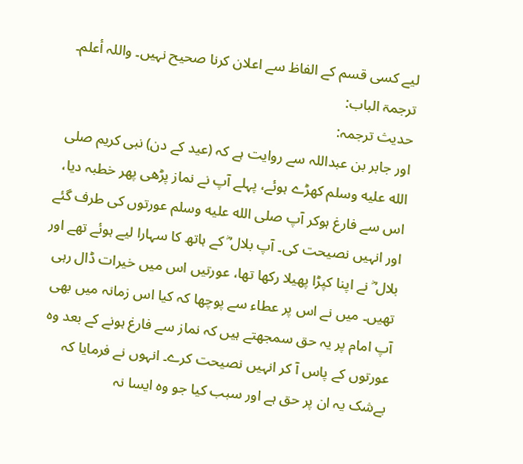لیے کسی قسم کے الفاظ سے اعلان کرنا صحیح نہیں۔ واللہ أعلم۔
ترجمۃ الباب:
حدیث ترجمہ:
اور جابر بن عبداللہ سے روایت ہے کہ (عید کے دن) نبی کریم صلى الله عليه وسلم کھڑے ہوئے، پہلے آپ نے نماز پڑھی پھر خطبہ دیا، اس سے فارغ ہوکر آپ صلى الله عليه وسلم عورتوں کی طرف گئے اور انہیں نصیحت کی۔ آپ بلال ؓ کے ہاتھ کا سہارا لیے ہوئے تھے اور بلال ؓ نے اپنا کپڑا پھیلا رکھا تھا، عورتیں اس میں خیرات ڈال رہی تھیں۔ میں نے اس پر عطاء سے پوچھا کہ کیا اس زمانہ میں بھی آپ امام پر یہ حق سمجھتے ہیں کہ نماز سے فارغ ہونے کے بعد وہ عورتوں کے پاس آ کر انہیں نصیحت کرے۔ انہوں نے فرمایا کہ بےشک یہ ان پر حق ہے اور سبب کیا جو وہ ایسا نہ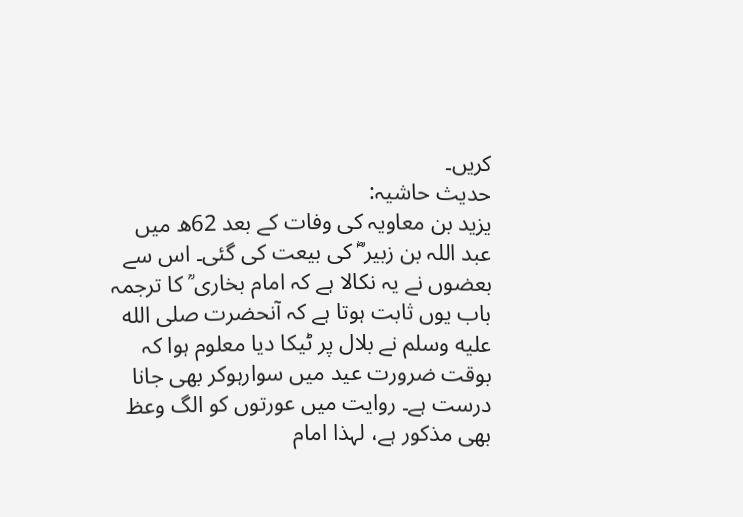کریں۔
حدیث حاشیہ:
یزید بن معاویہ کی وفات کے بعد 62ھ میں عبد اللہ بن زبیر ؓ کی بیعت کی گئی۔ اس سے بعضوں نے یہ نکالا ہے کہ امام بخاری ؒ کا ترجمہ باب یوں ثابت ہوتا ہے کہ آنحضرت صلى الله عليه وسلم نے بلال پر ٹیکا دیا معلوم ہوا کہ بوقت ضرورت عید میں سوارہوکر بھی جانا درست ہے۔ روایت میں عورتوں کو الگ وعظ بھی مذکور ہے، لہذا امام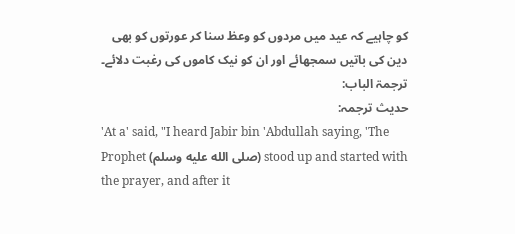کو چاہیے کہ عید میں مردوں کو وعظ سنا کر عورتوں کو بھی دین کی باتیں سمجھائے اور ان کو نیک کاموں کی رغبت دلائے۔
ترجمۃ الباب:
حدیث ترجمہ:
'At a' said, "I heard Jabir bin 'Abdullah saying, 'The Prophet (صلى الله عليه وسلم) stood up and started with the prayer, and after it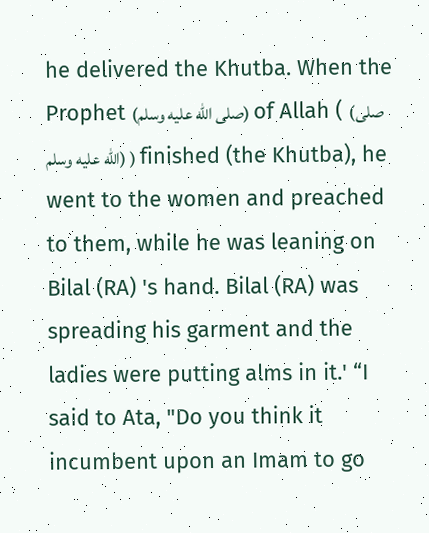he delivered the Khutba. When the Prophet (صلى الله عليه وسلم) of Allah ( (صلى الله عليه وسلم) ) finished (the Khutba), he went to the women and preached to them, while he was leaning on Bilal (RA) 's hand. Bilal (RA) was spreading his garment and the ladies were putting alms in it.' “I said to Ata, "Do you think it incumbent upon an Imam to go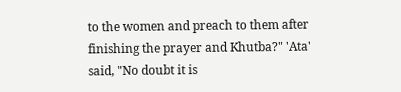to the women and preach to them after finishing the prayer and Khutba?" 'Ata' said, "No doubt it is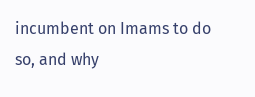incumbent on Imams to do so, and why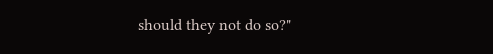should they not do so?"